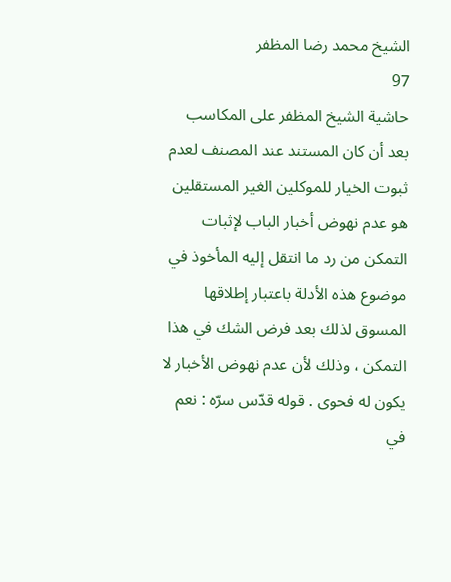الشيخ محمد رضا المظفر
97
حاشية الشيخ المظفر على المكاسب
بعد أن كان المستند عند المصنف لعدم ثبوت الخيار للموكلين الغير المستقلين هو عدم نهوض أخبار الباب لإثبات التمكن من رد ما انتقل إليه المأخوذ في موضوع هذه الأدلة باعتبار إطلاقها المسوق لذلك بعد فرض الشك في هذا التمكن ، وذلك لأن عدم نهوض الأخبار لا يكون له فحوى . قوله قدّس سرّه : نعم في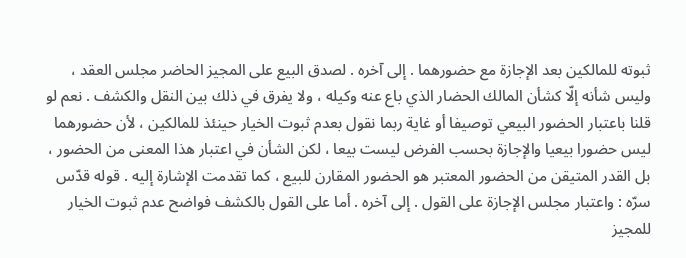ثبوته للمالكين بعد الإجازة مع حضورهما . إلى آخره . لصدق البيع على المجيز الحاضر مجلس العقد ، وليس شأنه إلّا كشأن المالك الحضار الذي باع عنه وكيله ، ولا يفرق في ذلك بين النقل والكشف . نعم لو قلنا باعتبار الحضور البيعي توصيفا أو غاية ربما نقول بعدم ثبوت الخيار حينئذ للمالكين ، لأن حضورهما ليس حضورا بيعيا والإجازة بحسب الفرض ليست بيعا ، لكن الشأن في اعتبار هذا المعنى من الحضور ، بل القدر المتيقن من الحضور المعتبر هو الحضور المقارن للبيع ، كما تقدمت الإشارة إليه . قوله قدّس سرّه : واعتبار مجلس الإجازة على القول . إلى آخره . أما على القول بالكشف فواضح عدم ثبوت الخيار للمجيز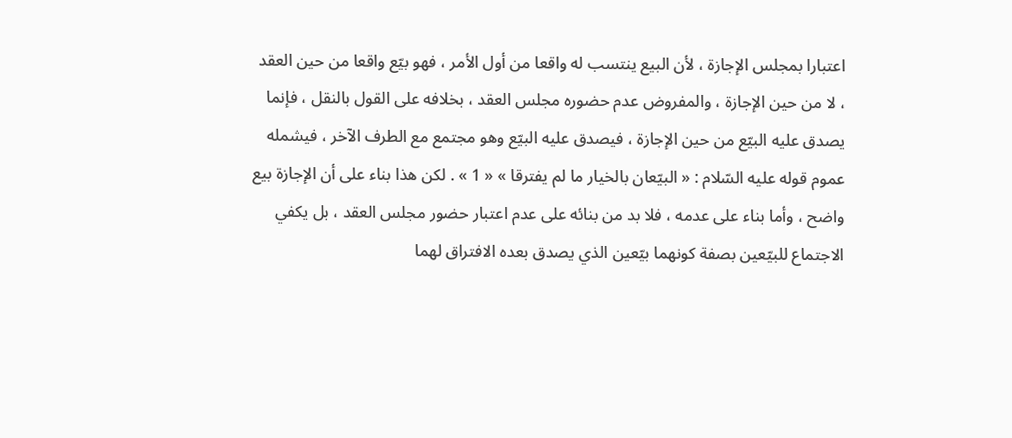اعتبارا بمجلس الإجازة ، لأن البيع ينتسب له واقعا من أول الأمر ، فهو بيّع واقعا من حين العقد ، لا من حين الإجازة ، والمفروض عدم حضوره مجلس العقد ، بخلافه على القول بالنقل ، فإنما يصدق عليه البيّع من حين الإجازة ، فيصدق عليه البيّع وهو مجتمع مع الطرف الآخر ، فيشمله عموم قوله عليه السّلام : « البيّعان بالخيار ما لم يفترقا » « 1 » . لكن هذا بناء على أن الإجازة بيع واضح ، وأما بناء على عدمه ، فلا بد من بنائه على عدم اعتبار حضور مجلس العقد ، بل يكفي الاجتماع للبيّعين بصفة كونهما بيّعين الذي يصدق بعده الافتراق لهما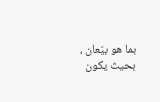بما هو بيّعان ، بحيث يكون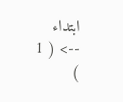ابتداء
--> ( 1 )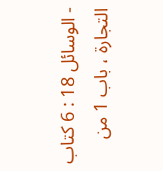- الوسائل 18 : 6 كتاب التجارة ، باب 1 من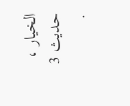الخيار ، حديث 3 .